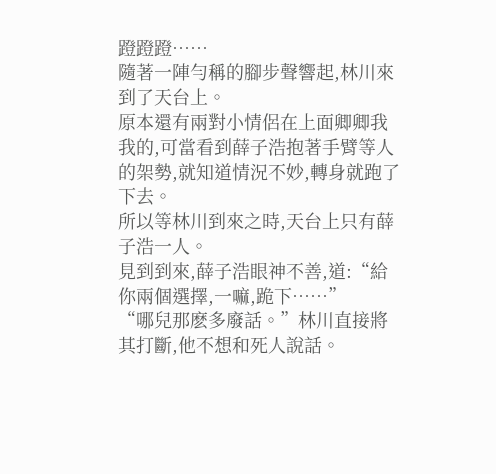蹬蹬蹬……
隨著一陣勻稱的腳步聲響起,林川來到了天台上。
原本還有兩對小情侶在上面卿卿我我的,可當看到薛子浩抱著手臂等人的架勢,就知道情況不妙,轉身就跑了下去。
所以等林川到來之時,天台上只有薛子浩一人。
見到到來,薛子浩眼神不善,道:“給你兩個選擇,一嘛,跪下……”
“哪兒那麽多廢話。”林川直接將其打斷,他不想和死人說話。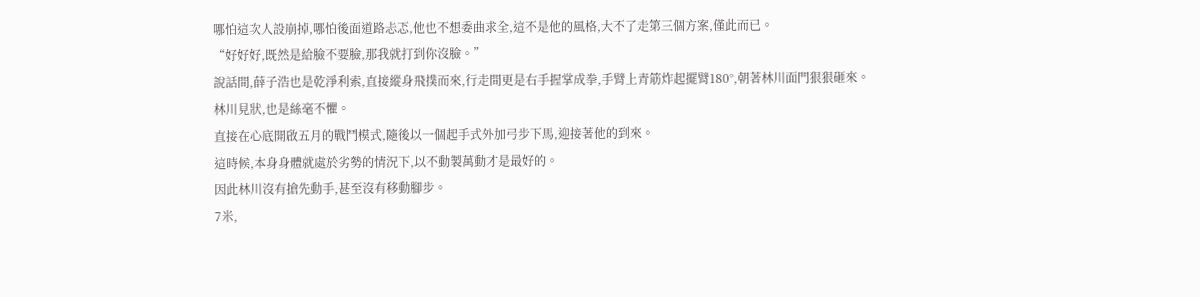哪怕這次人設崩掉,哪怕後面道路忐忑,他也不想委曲求全,這不是他的風格,大不了走第三個方案,僅此而已。
“好好好,既然是給臉不要臉,那我就打到你沒臉。”
說話間,薛子浩也是乾淨利索,直接縱身飛撲而來,行走間更是右手握掌成拳,手臂上青筋炸起擺臂180°,朝著林川面門狠狠砸來。
林川見狀,也是絲毫不懼。
直接在心底開啟五月的戰鬥模式,隨後以一個起手式外加弓步下馬,迎接著他的到來。
這時候,本身身體就處於劣勢的情況下,以不動製萬動才是最好的。
因此林川沒有搶先動手,甚至沒有移動腳步。
7米,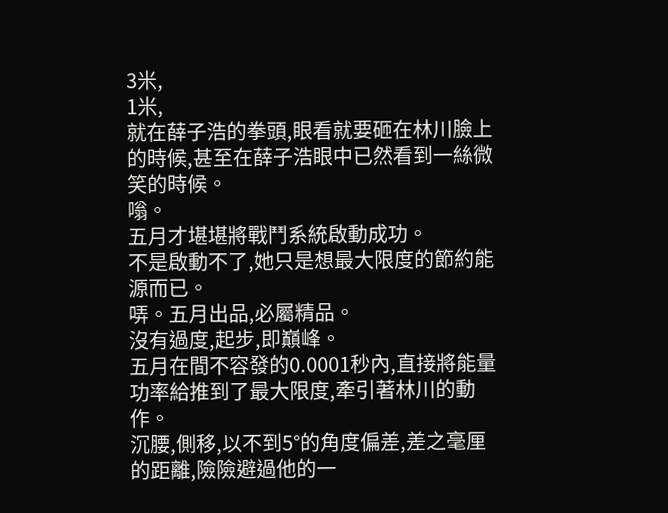3米,
1米,
就在薛子浩的拳頭,眼看就要砸在林川臉上的時候,甚至在薛子浩眼中已然看到一絲微笑的時候。
嗡。
五月才堪堪將戰鬥系統啟動成功。
不是啟動不了,她只是想最大限度的節約能源而已。
哢。五月出品,必屬精品。
沒有過度,起步,即巔峰。
五月在間不容發的0.0001秒內,直接將能量功率給推到了最大限度,牽引著林川的動作。
沉腰,側移,以不到5°的角度偏差,差之毫厘的距離,險險避過他的一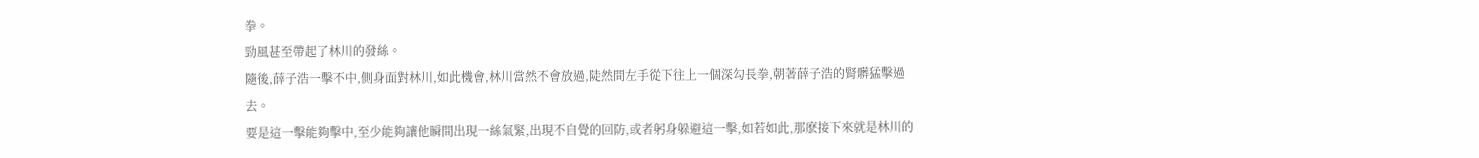拳。
勁風甚至帶起了林川的發絲。
隨後,薛子浩一擊不中,側身面對林川,如此機會,林川當然不會放過,陡然間左手從下往上一個深勾長拳,朝著薛子浩的腎髒猛擊過去。
要是這一擊能夠擊中,至少能夠讓他瞬間出現一絲氣緊,出現不自覺的回防,或者躬身躲避這一擊,如若如此,那麽接下來就是林川的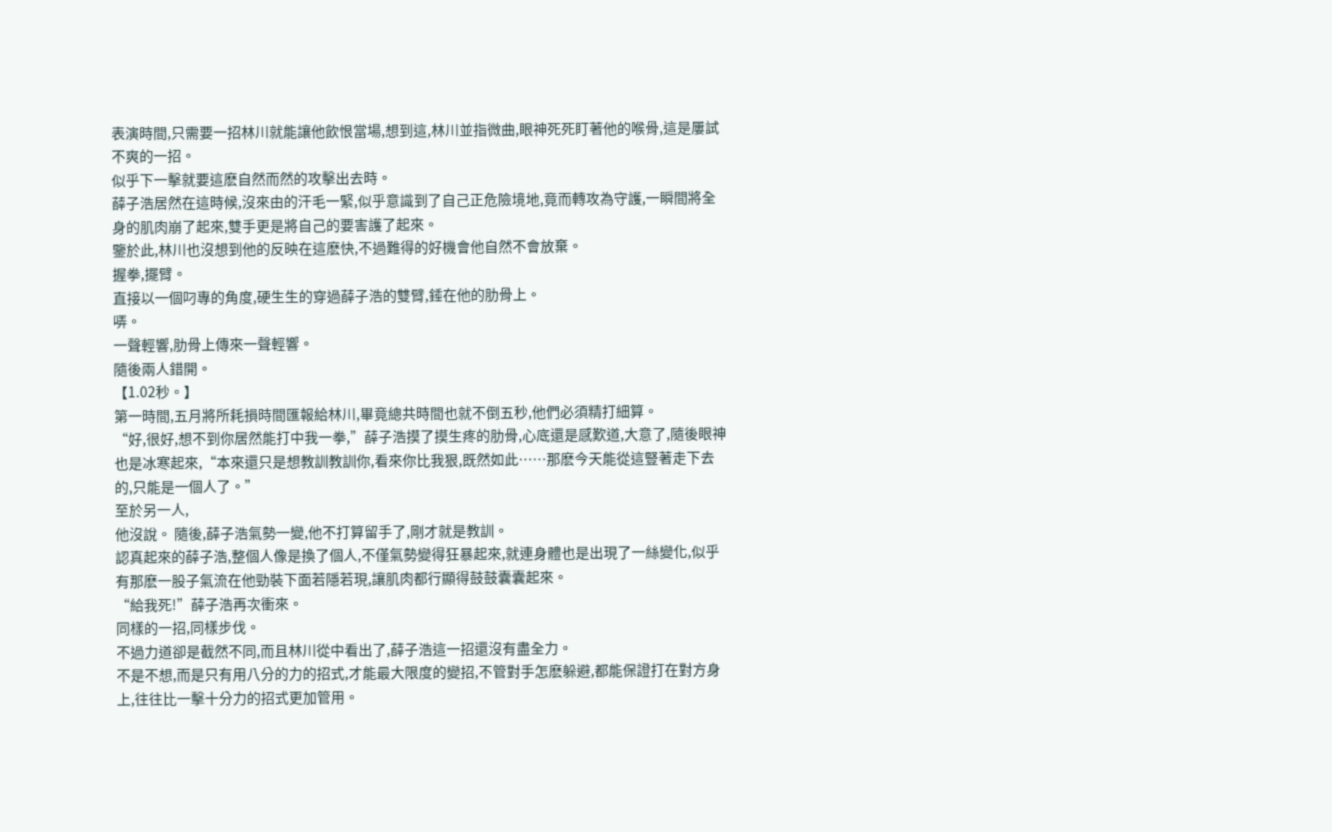表演時間,只需要一招林川就能讓他飲恨當場,想到這,林川並指微曲,眼神死死盯著他的喉骨,這是屢試不爽的一招。
似乎下一擊就要這麽自然而然的攻擊出去時。
薛子浩居然在這時候,沒來由的汗毛一緊,似乎意識到了自己正危險境地,竟而轉攻為守護,一瞬間將全身的肌肉崩了起來,雙手更是將自己的要害護了起來。
鑒於此,林川也沒想到他的反映在這麽快,不過難得的好機會他自然不會放棄。
握拳,擺臂。
直接以一個叼專的角度,硬生生的穿過薛子浩的雙臂,錘在他的肋骨上。
哢。
一聲輕響,肋骨上傳來一聲輕響。
隨後兩人錯開。
【1.02秒。】
第一時間,五月將所耗損時間匯報給林川,畢竟總共時間也就不倒五秒,他們必須精打細算。
“好,很好,想不到你居然能打中我一拳,”薛子浩摸了摸生疼的肋骨,心底還是感歎道,大意了,隨後眼神也是冰寒起來,“本來還只是想教訓教訓你,看來你比我狠,既然如此……那麽今天能從這豎著走下去的,只能是一個人了。”
至於另一人,
他沒說。 隨後,薛子浩氣勢一變,他不打算留手了,剛才就是教訓。
認真起來的薛子浩,整個人像是換了個人,不僅氣勢變得狂暴起來,就連身體也是出現了一絲變化,似乎有那麽一股子氣流在他勁裝下面若隱若現,讓肌肉都行顯得鼓鼓囊囊起來。
“給我死!”薛子浩再次衝來。
同樣的一招,同樣步伐。
不過力道卻是截然不同,而且林川從中看出了,薛子浩這一招還沒有盡全力。
不是不想,而是只有用八分的力的招式,才能最大限度的變招,不管對手怎麽躲避,都能保證打在對方身上,往往比一擊十分力的招式更加管用。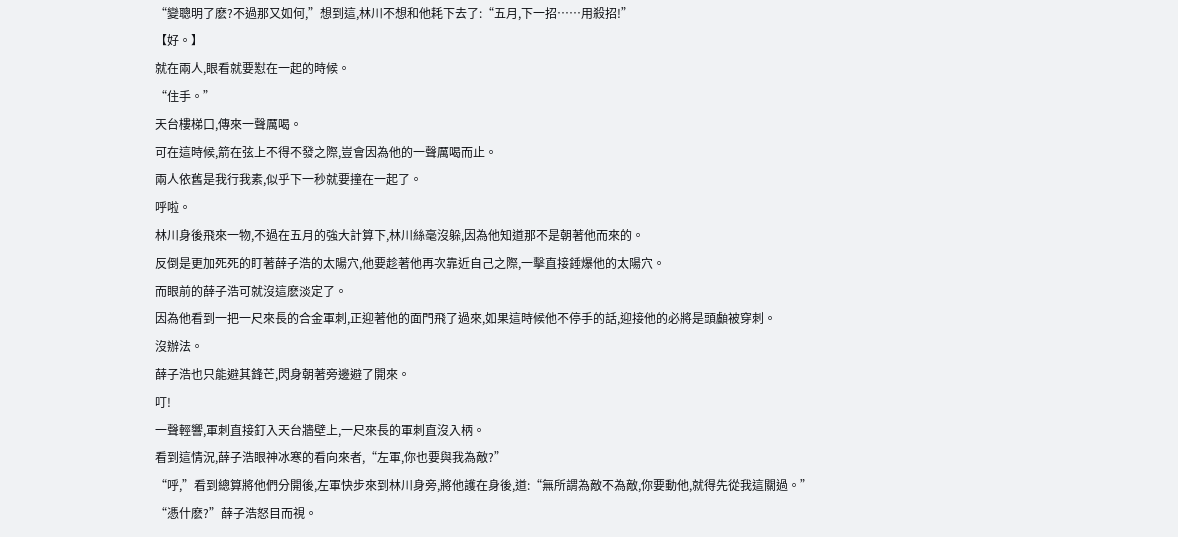“變聰明了麽?不過那又如何,”想到這,林川不想和他耗下去了:“五月,下一招……用殺招!”
【好。】
就在兩人,眼看就要懟在一起的時候。
“住手。”
天台樓梯口,傳來一聲厲喝。
可在這時候,箭在弦上不得不發之際,豈會因為他的一聲厲喝而止。
兩人依舊是我行我素,似乎下一秒就要撞在一起了。
呼啦。
林川身後飛來一物,不過在五月的強大計算下,林川絲毫沒躲,因為他知道那不是朝著他而來的。
反倒是更加死死的盯著薛子浩的太陽穴,他要趁著他再次靠近自己之際,一擊直接錘爆他的太陽穴。
而眼前的薛子浩可就沒這麽淡定了。
因為他看到一把一尺來長的合金軍刺,正迎著他的面門飛了過來,如果這時候他不停手的話,迎接他的必將是頭顱被穿刺。
沒辦法。
薛子浩也只能避其鋒芒,閃身朝著旁邊避了開來。
叮!
一聲輕響,軍刺直接釘入天台牆壁上,一尺來長的軍刺直沒入柄。
看到這情況,薛子浩眼神冰寒的看向來者,“左軍,你也要與我為敵?”
“呼,”看到總算將他們分開後,左軍快步來到林川身旁,將他護在身後,道:“無所謂為敵不為敵,你要動他,就得先從我這關過。”
“憑什麽?”薛子浩怒目而視。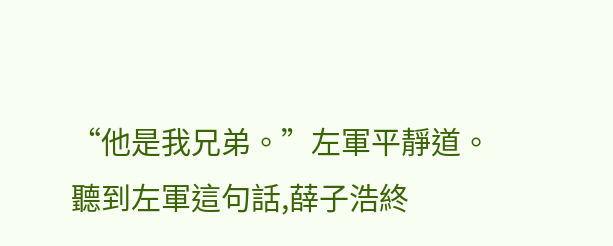“他是我兄弟。”左軍平靜道。
聽到左軍這句話,薛子浩終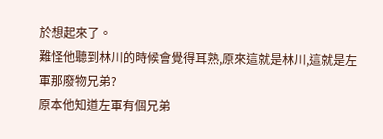於想起來了。
難怪他聽到林川的時候會覺得耳熟,原來這就是林川,這就是左軍那廢物兄弟?
原本他知道左軍有個兄弟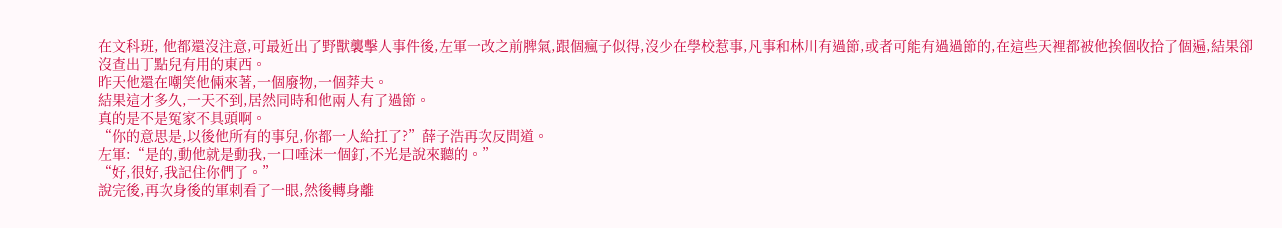在文科班, 他都還沒注意,可最近出了野獸襲擊人事件後,左軍一改之前脾氣,跟個瘋子似得,沒少在學校惹事,凡事和林川有過節,或者可能有過過節的,在這些天裡都被他挨個收拾了個遍,結果卻沒查出丁點兒有用的東西。
昨天他還在嘲笑他倆來著,一個廢物,一個莽夫。
結果這才多久,一天不到,居然同時和他兩人有了過節。
真的是不是冤家不具頭啊。
“你的意思是,以後他所有的事兒,你都一人給扛了?”薛子浩再次反問道。
左軍:“是的,動他就是動我,一口唾沫一個釘,不光是說來聽的。”
“好,很好,我記住你們了。”
說完後,再次身後的軍刺看了一眼,然後轉身離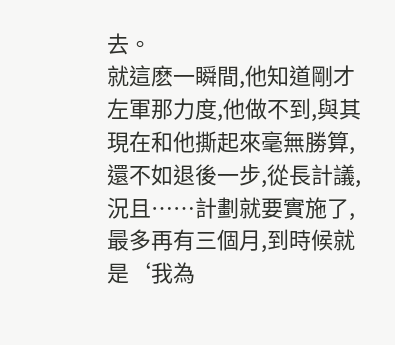去。
就這麽一瞬間,他知道剛才左軍那力度,他做不到,與其現在和他撕起來毫無勝算,還不如退後一步,從長計議,況且……計劃就要實施了,最多再有三個月,到時候就是‘我為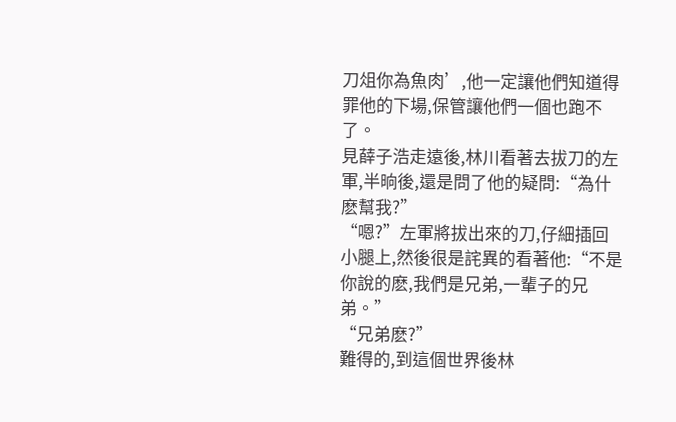刀俎你為魚肉’,他一定讓他們知道得罪他的下場,保管讓他們一個也跑不了。
見薛子浩走遠後,林川看著去拔刀的左軍,半晌後,還是問了他的疑問:“為什麽幫我?”
“嗯?”左軍將拔出來的刀,仔細插回小腿上,然後很是詫異的看著他:“不是你說的麽,我們是兄弟,一輩子的兄弟。”
“兄弟麽?”
難得的,到這個世界後林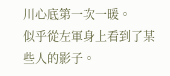川心底第一次一暖。
似乎從左軍身上看到了某些人的影子。